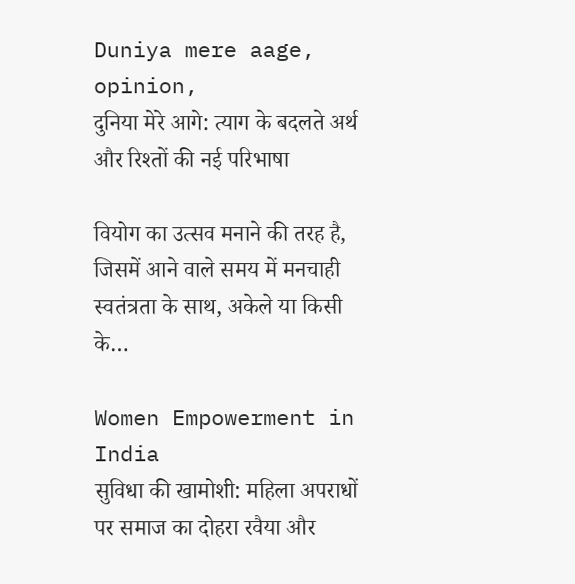Duniya mere aage, opinion,
दुनिया मेरे आगे: त्याग के बदलते अर्थ और रिश्तों की नई परिभाषा

वियोग का उत्सव मनाने की तरह है, जिसमें आने वाले समय में मनचाही स्वतंत्रता के साथ, अकेले या किसी के…

Women Empowerment in India
सुविधा की खामोशी: महिला अपराधों पर समाज का दोहरा रवैया और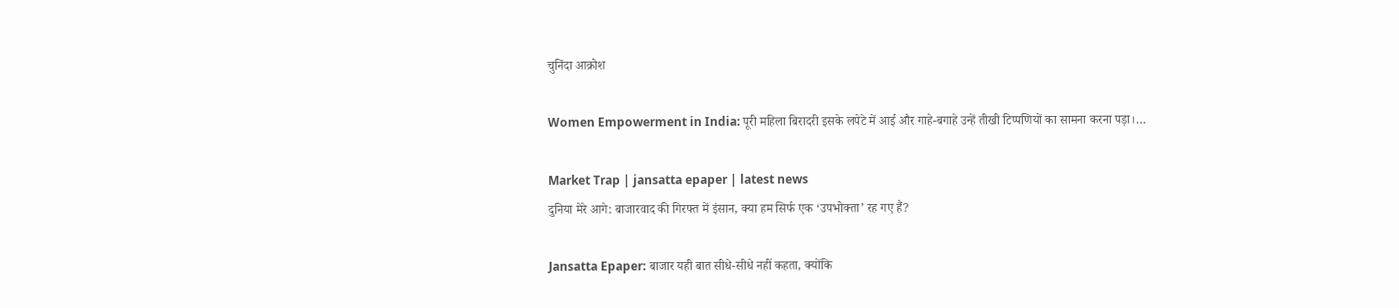चुनिंदा आक्रोश

Women Empowerment in India: पूरी महिला बिरादरी इसके लपेटे में आई और गाहे-बगाहे उन्हें तीखी टिप्पणियों का सामना करना पड़ा।…

Market Trap | jansatta epaper | latest news
दुनिया मेरे आगे: बाजारवाद की गिरफ्त में इंसान, क्या हम सिर्फ एक ‘उपभोक्ता’ रह गए हैं?

Jansatta Epaper: बाजार यही बात सीधे-सीधे नहीं कहता, क्योंकि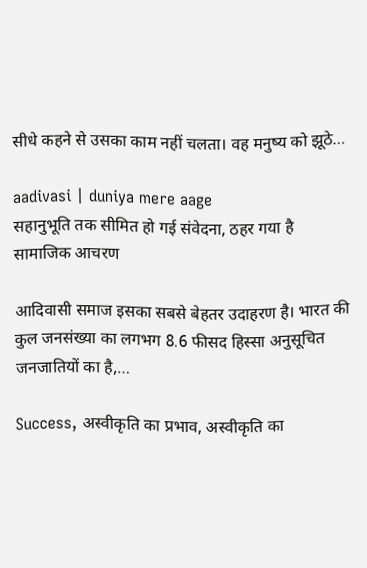सीधे कहने से उसका काम नहीं चलता। वह मनुष्य को झूठे…

aadivasi | duniya mere aage
सहानुभूति तक सीमित हो गई संवेदना, ठहर गया है सामाजिक आचरण

आदिवासी समाज इसका सबसे बेहतर उदाहरण है। भारत की कुल जनसंख्या का लगभग 8.6 फीसद हिस्सा अनुसूचित जनजातियों का है,…

Success, अस्वीकृति का प्रभाव, अस्वीकृति का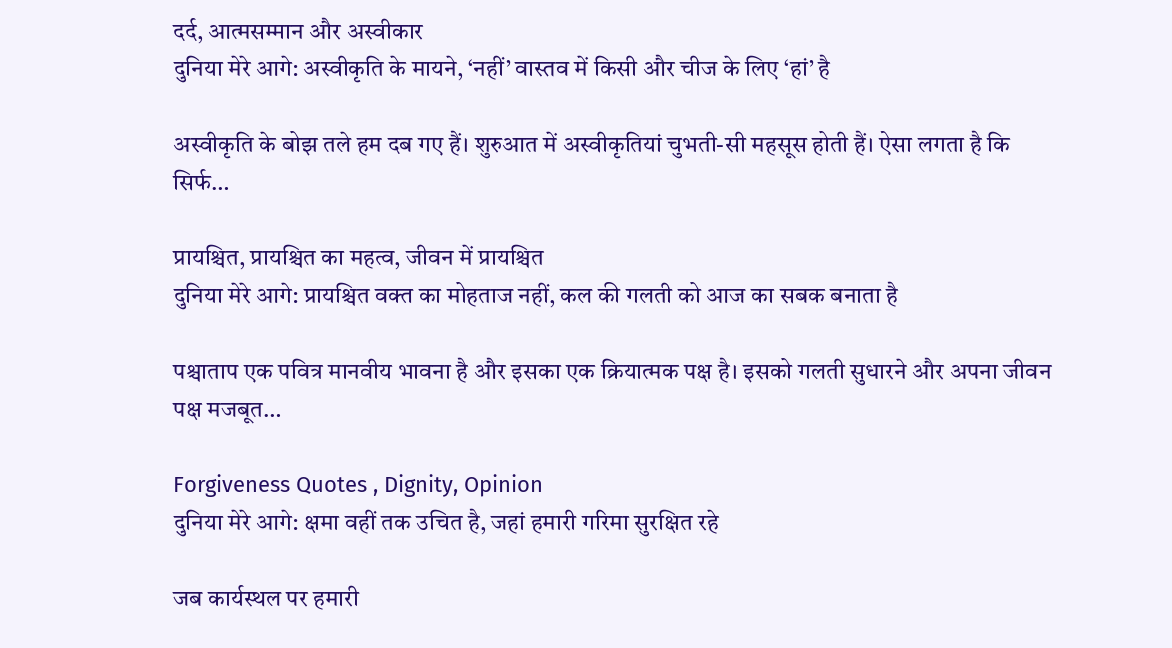दर्द, आत्मसम्मान और अस्वीकार
दुनिया मेरे आगे: अस्वीकृति के मायने, ‘नहीं’ वास्तव में किसी और चीज के लिए ‘हां’ है

अस्वीकृति के बोझ तले हम दब गए हैं। शुरुआत में अस्वीकृतियां चुभती-सी महसूस होती हैं। ऐसा लगता है कि सिर्फ…

प्रायश्चित, प्रायश्चित का महत्व, जीवन में प्रायश्चित
दुनिया मेरे आगे: प्रायश्चित वक्त का मोहताज नहीं, कल की गलती को आज का सबक बनाता है

पश्चाताप एक पवित्र मानवीय भावना है और इसका एक क्रियात्मक पक्ष है। इसको गलती सुधारने और अपना जीवन पक्ष मजबूत…

Forgiveness Quotes , Dignity, Opinion
दुनिया मेरे आगे: क्षमा वहीं तक उचित है, जहां हमारी गरिमा सुरक्षित रहे

जब कार्यस्थल पर हमारी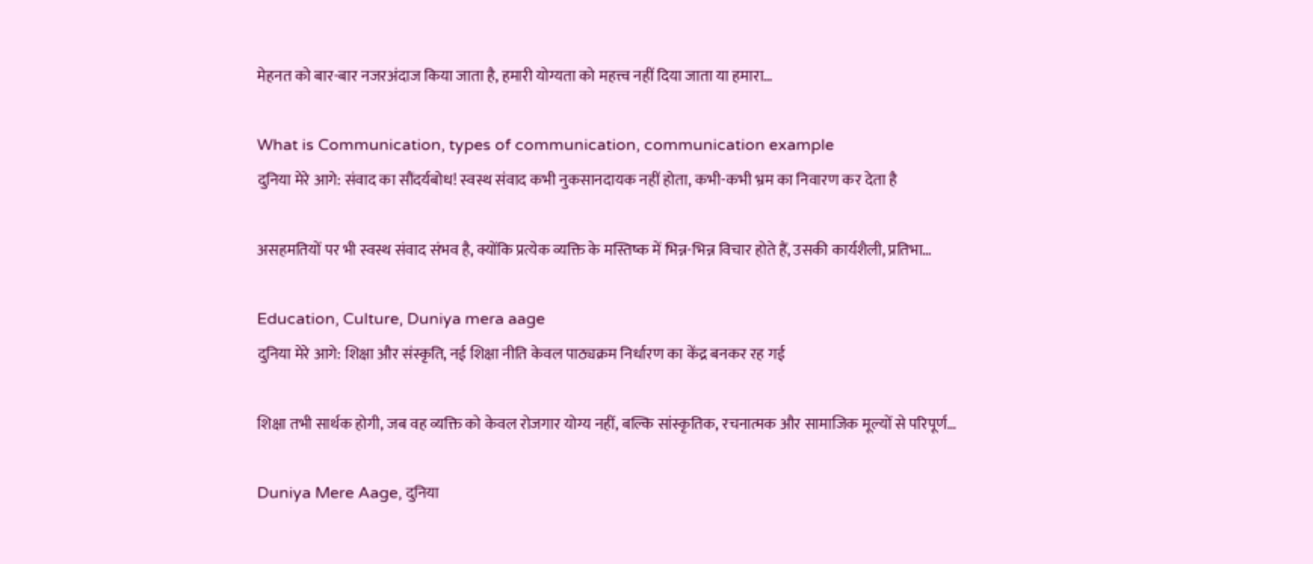मेहनत को बार-बार नजरअंदाज किया जाता है, हमारी योग्यता को महत्त्व नहीं दिया जाता या हमारा…

What is Communication, types of communication, communication example
दुनिया मेरे आगे: संवाद का सौंदर्यबोध! स्वस्थ संवाद कभी नुकसानदायक नहीं होता, कभी-कभी भ्रम का निवारण कर देता है

असहमतियों पर भी स्वस्थ संवाद संभव है, क्योंकि प्रत्येक व्यक्ति के मस्तिष्क में भिन्न-भिन्न विचार होते हैं, उसकी कार्यशैली, प्रतिभा…

Education, Culture, Duniya mera aage
दुनिया मेरे आगे: शिक्षा और संस्कृति, नई शिक्षा नीति केवल पाठ्यक्रम निर्धारण का केंद्र बनकर रह गई

शिक्षा तभी सार्थक होगी, जब वह व्यक्ति को केवल रोजगार योग्य नहीं, बल्कि सांस्कृतिक, रचनात्मक और सामाजिक मूल्यों से परिपूर्ण…

Duniya Mere Aage, दुनिया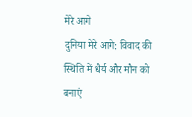मेरे आगे
दुनिया मेरे आगे: विवाद की स्थिति में धैर्य और मौन को बनाएं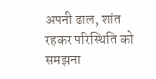अपनी ढाल, शांत रहकर परिस्थिति को समझना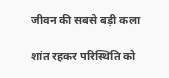जीवन की सबसे बड़ी कला

शांत रहकर परिस्थिति को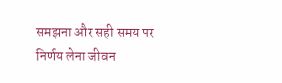समझना और सही समय पर निर्णय लेना जीवन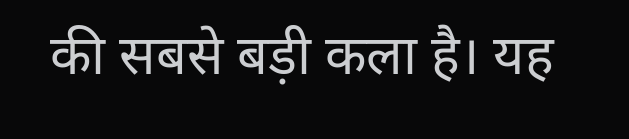की सबसे बड़ी कला है। यह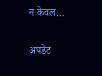न केवल…

अपडेट